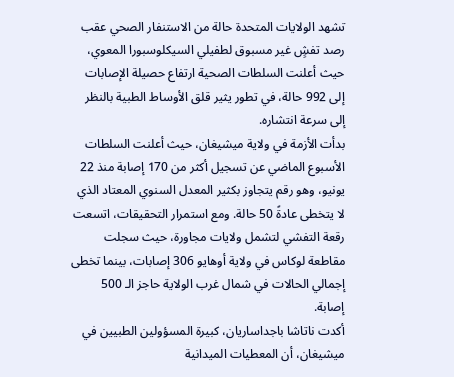تشهد الولايات المتحدة حالة من الاستنفار الصحي عقب رصد تفشٍ غير مسبوق لطفيلي السيكلوسبورا المعوي، حيث أعلنت السلطات الصحية ارتفاع حصيلة الإصابات إلى 992 حالة، في تطور يثير قلق الأوساط الطبية بالنظر إلى سرعة انتشاره.
بدأت الأزمة في ولاية ميشيغان، حيث أعلنت السلطات الأسبوع الماضي عن تسجيل أكثر من 170 إصابة منذ 22 يونيو، وهو رقم يتجاوز بكثير المعدل السنوي المعتاد الذي لا يتخطى عادةً 50 حالة. ومع استمرار التحقيقات، اتسعت رقعة التفشي لتشمل ولايات مجاورة، حيث سجلت مقاطعة لوكاس في ولاية أوهايو 306 إصابات، بينما تخطى إجمالي الحالات في شمال غرب الولاية حاجز الـ 500 إصابة.
أكدت ناتاشا باجداساريان، كبيرة المسؤولين الطبيين في ميشيغان، أن المعطيات الميدانية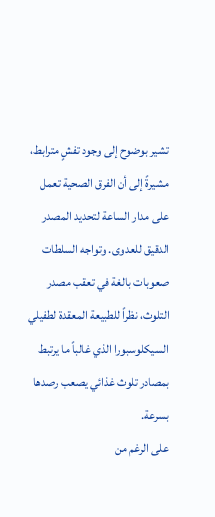تشير بوضوح إلى وجود تفشٍ مترابط، مشيرةً إلى أن الفرق الصحية تعمل على مدار الساعة لتحديد المصدر الدقيق للعدوى. وتواجه السلطات صعوبات بالغة في تعقب مصدر التلوث، نظراً للطبيعة المعقدة لطفيلي السيكلوسبورا الذي غالباً ما يرتبط بمصادر تلوث غذائي يصعب رصدها بسرعة.
على الرغم من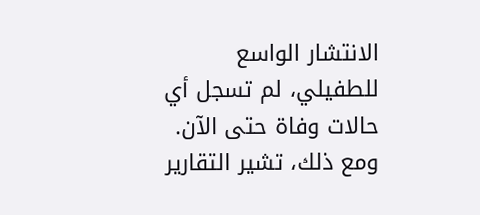الانتشار الواسع للطفيلي، لم تسجل أي حالات وفاة حتى الآن. ومع ذلك، تشير التقارير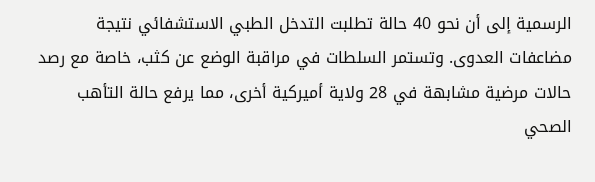الرسمية إلى أن نحو 40 حالة تطلبت التدخل الطبي الاستشفائي نتيجة مضاعفات العدوى. وتستمر السلطات في مراقبة الوضع عن كثب، خاصة مع رصد حالات مرضية مشابهة في 28 ولاية أميركية أخرى، مما يرفع حالة التأهب الصحي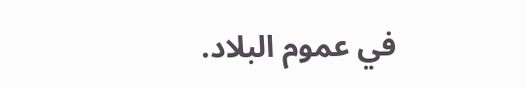في عموم البلاد.